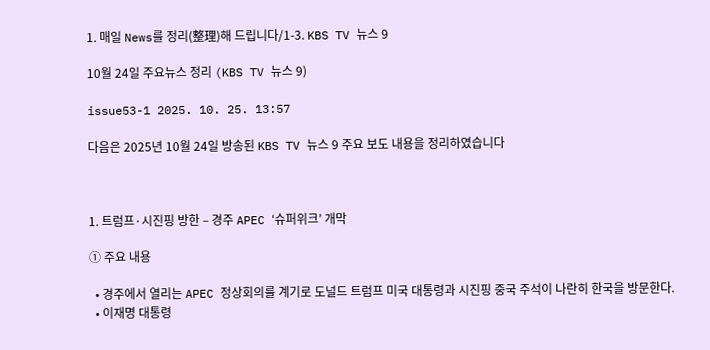1. 매일 News를 정리(整理)해 드립니다/1-3. KBS TV 뉴스 9

10월 24일 주요뉴스 정리 (KBS TV 뉴스 9)

issue53-1 2025. 10. 25. 13:57

다음은 2025년 10월 24일 방송된 KBS TV 뉴스 9 주요 보도 내용을 정리하였습니다



1. 트럼프·시진핑 방한 – 경주 APEC ‘슈퍼위크’ 개막

① 주요 내용

  • 경주에서 열리는 APEC 정상회의를 계기로 도널드 트럼프 미국 대통령과 시진핑 중국 주석이 나란히 한국을 방문한다.
  • 이재명 대통령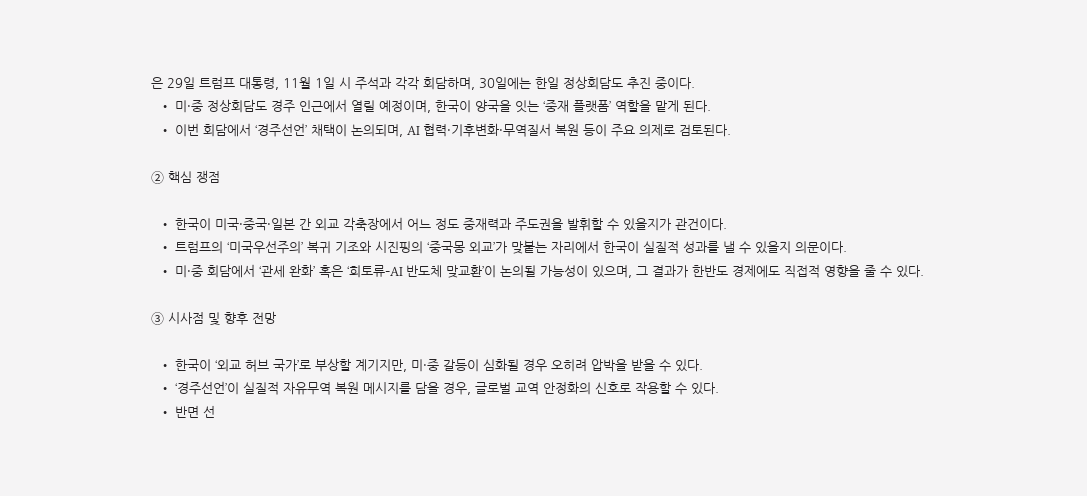은 29일 트럼프 대통령, 11월 1일 시 주석과 각각 회담하며, 30일에는 한일 정상회담도 추진 중이다.
  • 미·중 정상회담도 경주 인근에서 열릴 예정이며, 한국이 양국을 잇는 ‘중재 플랫폼’ 역할을 맡게 된다.
  • 이번 회담에서 ‘경주선언’ 채택이 논의되며, AI 협력·기후변화·무역질서 복원 등이 주요 의제로 검토된다.

② 핵심 쟁점

  • 한국이 미국·중국·일본 간 외교 각축장에서 어느 정도 중재력과 주도권을 발휘할 수 있을지가 관건이다.
  • 트럼프의 ‘미국우선주의’ 복귀 기조와 시진핑의 ‘중국몽 외교’가 맞붙는 자리에서 한국이 실질적 성과를 낼 수 있을지 의문이다.
  • 미·중 회담에서 ‘관세 완화’ 혹은 ‘희토류–AI 반도체 맞교환’이 논의될 가능성이 있으며, 그 결과가 한반도 경제에도 직접적 영향을 줄 수 있다.

③ 시사점 및 향후 전망

  • 한국이 ‘외교 허브 국가’로 부상할 계기지만, 미·중 갈등이 심화될 경우 오히려 압박을 받을 수 있다.
  • ‘경주선언’이 실질적 자유무역 복원 메시지를 담을 경우, 글로벌 교역 안정화의 신호로 작용할 수 있다.
  • 반면 선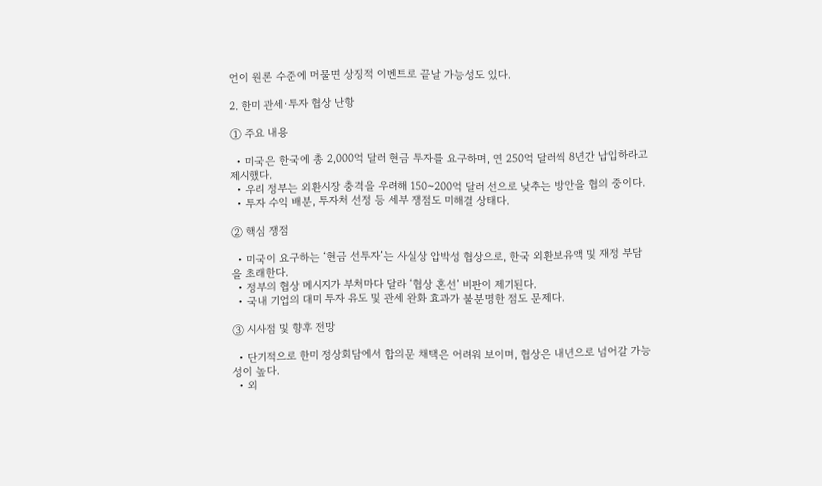언이 원론 수준에 머물면 상징적 이벤트로 끝날 가능성도 있다.

2. 한미 관세·투자 협상 난항

① 주요 내용

  • 미국은 한국에 총 2,000억 달러 현금 투자를 요구하며, 연 250억 달러씩 8년간 납입하라고 제시했다.
  • 우리 정부는 외환시장 충격을 우려해 150~200억 달러 선으로 낮추는 방안을 협의 중이다.
  • 투자 수익 배분, 투자처 선정 등 세부 쟁점도 미해결 상태다.

② 핵심 쟁점

  • 미국이 요구하는 ‘현금 선투자’는 사실상 압박성 협상으로, 한국 외환보유액 및 재정 부담을 초래한다.
  • 정부의 협상 메시지가 부처마다 달라 ‘협상 혼선’ 비판이 제기된다.
  • 국내 기업의 대미 투자 유도 및 관세 완화 효과가 불분명한 점도 문제다.

③ 시사점 및 향후 전망

  • 단기적으로 한미 정상회담에서 합의문 채택은 어려워 보이며, 협상은 내년으로 넘어갈 가능성이 높다.
  • 외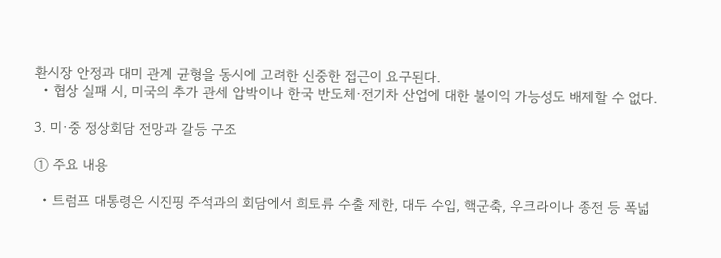환시장 안정과 대미 관계 균형을 동시에 고려한 신중한 접근이 요구된다.
  • 협상 실패 시, 미국의 추가 관세 압박이나 한국 반도체·전기차 산업에 대한 불이익 가능성도 배제할 수 없다.

3. 미·중 정상회담 전망과 갈등 구조

① 주요 내용

  • 트럼프 대통령은 시진핑 주석과의 회담에서 희토류 수출 제한, 대두 수입, 핵군축, 우크라이나 종전 등 폭넓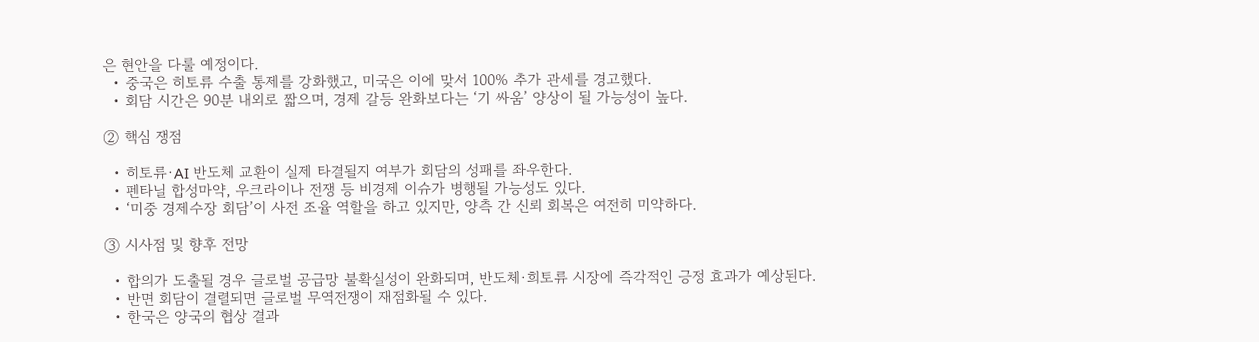은 현안을 다룰 예정이다.
  • 중국은 히토류 수출 통제를 강화했고, 미국은 이에 맞서 100% 추가 관세를 경고했다.
  • 회담 시간은 90분 내외로 짧으며, 경제 갈등 완화보다는 ‘기 싸움’ 양상이 될 가능성이 높다.

② 핵심 쟁점

  • 히토류·AI 반도체 교환이 실제 타결될지 여부가 회담의 성패를 좌우한다.
  • 펜타닐 합성마약, 우크라이나 전쟁 등 비경제 이슈가 병행될 가능성도 있다.
  • ‘미중 경제수장 회담’이 사전 조율 역할을 하고 있지만, 양측 간 신뢰 회복은 여전히 미약하다.

③ 시사점 및 향후 전망

  • 합의가 도출될 경우 글로벌 공급망 불확실성이 완화되며, 반도체·희토류 시장에 즉각적인 긍정 효과가 예상된다.
  • 반면 회담이 결렬되면 글로벌 무역전쟁이 재점화될 수 있다.
  • 한국은 양국의 협상 결과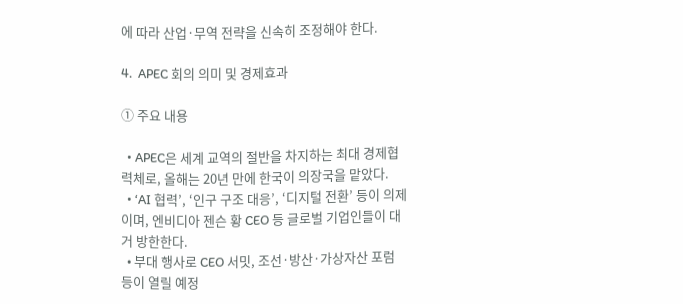에 따라 산업·무역 전략을 신속히 조정해야 한다.

4.  APEC 회의 의미 및 경제효과

① 주요 내용

  • APEC은 세계 교역의 절반을 차지하는 최대 경제협력체로, 올해는 20년 만에 한국이 의장국을 맡았다.
  • ‘AI 협력’, ‘인구 구조 대응’, ‘디지털 전환’ 등이 의제이며, 엔비디아 젠슨 황 CEO 등 글로벌 기업인들이 대거 방한한다.
  • 부대 행사로 CEO 서밋, 조선·방산·가상자산 포럼 등이 열릴 예정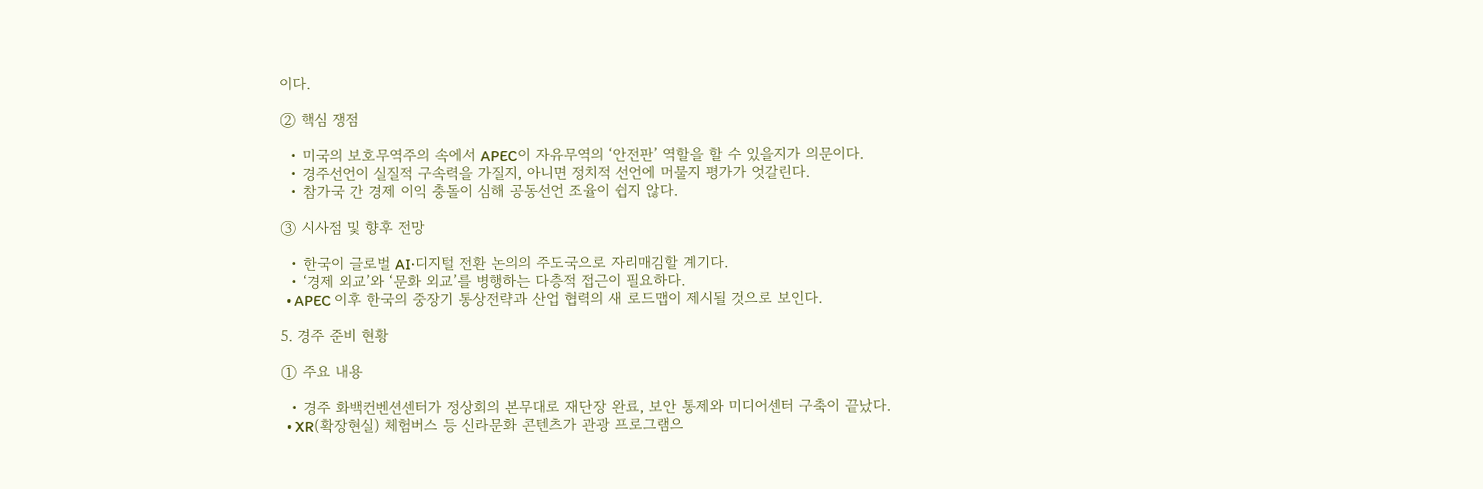이다.

② 핵심 쟁점

  • 미국의 보호무역주의 속에서 APEC이 자유무역의 ‘안전판’ 역할을 할 수 있을지가 의문이다.
  • 경주선언이 실질적 구속력을 가질지, 아니면 정치적 선언에 머물지 평가가 엇갈린다.
  • 참가국 간 경제 이익 충돌이 심해 공동선언 조율이 쉽지 않다.

③ 시사점 및 향후 전망

  • 한국이 글로벌 AI·디지털 전환 논의의 주도국으로 자리매김할 계기다.
  • ‘경제 외교’와 ‘문화 외교’를 병행하는 다층적 접근이 필요하다.
  • APEC 이후 한국의 중장기 통상전략과 산업 협력의 새 로드맵이 제시될 것으로 보인다.

5. 경주 준비 현황

① 주요 내용

  • 경주 화백컨벤션센터가 정상회의 본무대로 재단장 완료, 보안 통제와 미디어센터 구축이 끝났다.
  • XR(확장현실) 체험버스 등 신라문화 콘텐츠가 관광 프로그램으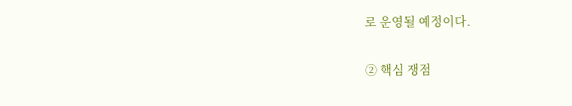로 운영될 예정이다.

② 핵심 쟁점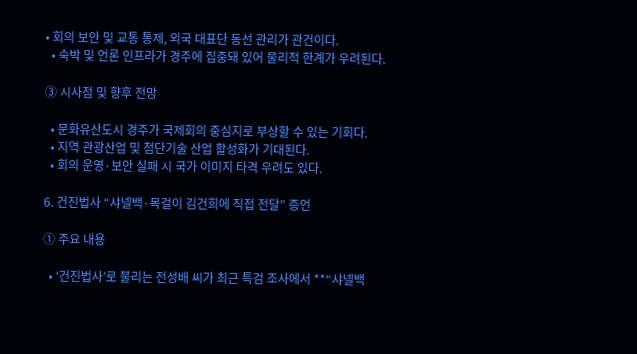• 회의 보안 및 교통 통제, 외국 대표단 동선 관리가 관건이다.
  • 숙박 및 언론 인프라가 경주에 집중돼 있어 물리적 한계가 우려된다.

③ 시사점 및 향후 전망

  • 문화유산도시 경주가 국제회의 중심지로 부상할 수 있는 기회다.
  • 지역 관광산업 및 첨단기술 산업 활성화가 기대된다.
  • 회의 운영·보안 실패 시 국가 이미지 타격 우려도 있다.

6. 건진법사 “샤넬백·목걸이 김건희에 직접 전달” 증언

① 주요 내용

  • ‘건진법사’로 불리는 전성배 씨가 최근 특검 조사에서 **“샤넬백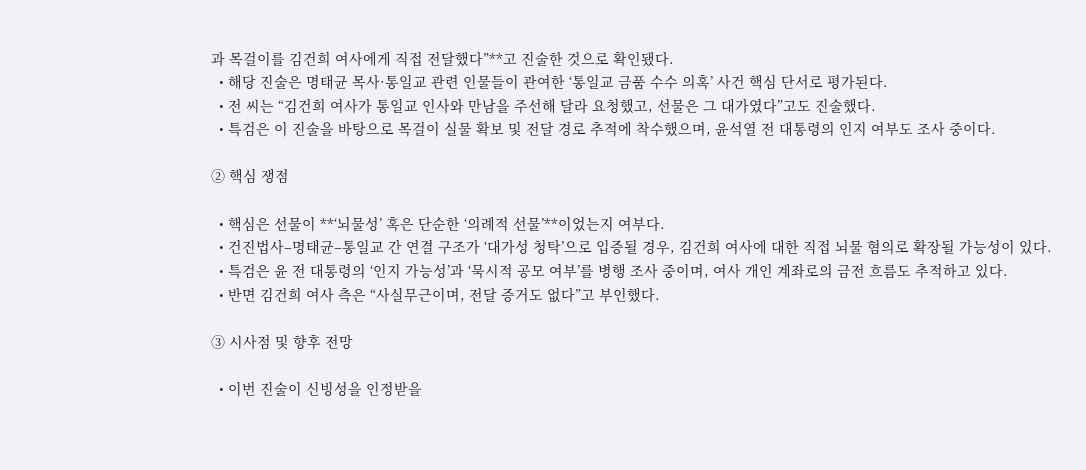과 목걸이를 김건희 여사에게 직접 전달했다”**고 진술한 것으로 확인됐다.
  • 해당 진술은 명태균 목사·통일교 관련 인물들이 관여한 ‘통일교 금품 수수 의혹’ 사건 핵심 단서로 평가된다.
  • 전 씨는 “김건희 여사가 통일교 인사와 만남을 주선해 달라 요청했고, 선물은 그 대가였다”고도 진술했다.
  • 특검은 이 진술을 바탕으로 목걸이 실물 확보 및 전달 경로 추적에 착수했으며, 윤석열 전 대통령의 인지 여부도 조사 중이다.

② 핵심 쟁점

  • 핵심은 선물이 **‘뇌물성’ 혹은 단순한 ‘의례적 선물’**이었는지 여부다.
  • 건진법사–명태균–통일교 간 연결 구조가 ‘대가성 청탁’으로 입증될 경우, 김건희 여사에 대한 직접 뇌물 혐의로 확장될 가능성이 있다.
  • 특검은 윤 전 대통령의 ‘인지 가능성’과 ‘묵시적 공모 여부’를 병행 조사 중이며, 여사 개인 계좌로의 금전 흐름도 추적하고 있다.
  • 반면 김건희 여사 측은 “사실무근이며, 전달 증거도 없다”고 부인했다.

③ 시사점 및 향후 전망

  • 이번 진술이 신빙성을 인정받을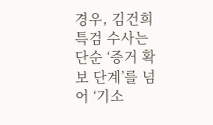경우, 김건희 특검 수사는 단순 ‘증거 확보 단계’를 넘어 ‘기소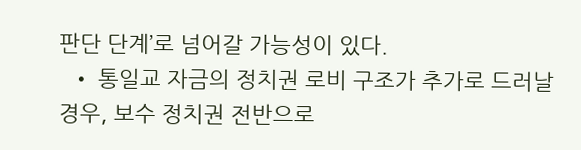판단 단계’로 넘어갈 가능성이 있다.
  • 통일교 자금의 정치권 로비 구조가 추가로 드러날 경우, 보수 정치권 전반으로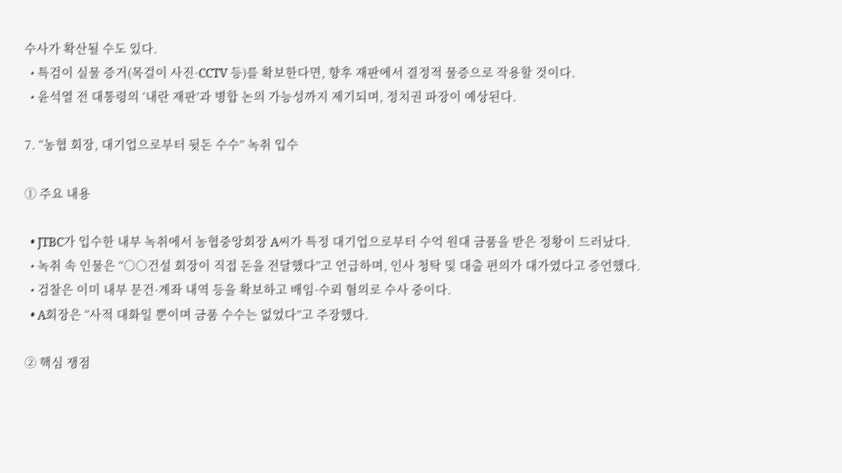수사가 확산될 수도 있다.
  • 특검이 실물 증거(목걸이 사진·CCTV 등)를 확보한다면, 향후 재판에서 결정적 물증으로 작용할 것이다.
  • 윤석열 전 대통령의 ‘내란 재판’과 병합 논의 가능성까지 제기되며, 정치권 파장이 예상된다.

7. “농협 회장, 대기업으로부터 뒷돈 수수” 녹취 입수

① 주요 내용

  • JTBC가 입수한 내부 녹취에서 농협중앙회장 A씨가 특정 대기업으로부터 수억 원대 금품을 받은 정황이 드러났다.
  • 녹취 속 인물은 “○○건설 회장이 직접 돈을 전달했다”고 언급하며, 인사 청탁 및 대출 편의가 대가였다고 증언했다.
  • 검찰은 이미 내부 문건·계좌 내역 등을 확보하고 배임·수뢰 혐의로 수사 중이다.
  • A회장은 “사적 대화일 뿐이며 금품 수수는 없었다”고 주장했다.

② 핵심 쟁점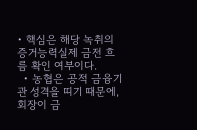• 핵심은 해당 녹취의 증거능력실제 금전 흐름 확인 여부이다.
  • 농협은 공적 금융기관 성격을 띠기 때문에, 회장이 금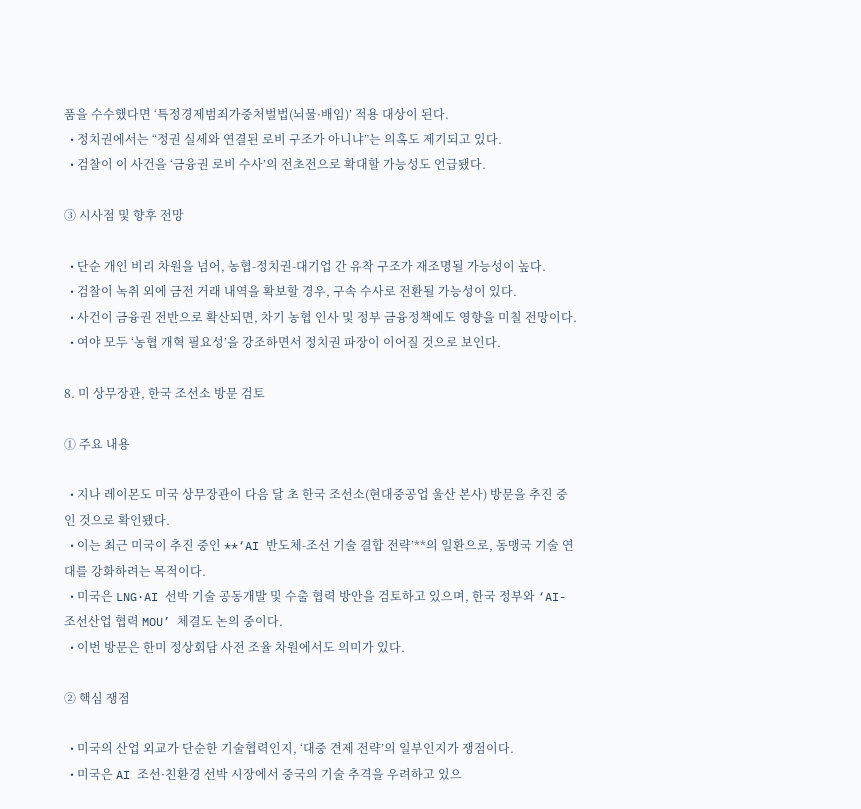품을 수수했다면 ‘특정경제범죄가중처벌법(뇌물·배임)’ 적용 대상이 된다.
  • 정치권에서는 “정권 실세와 연결된 로비 구조가 아니냐”는 의혹도 제기되고 있다.
  • 검찰이 이 사건을 ‘금융권 로비 수사’의 전초전으로 확대할 가능성도 언급됐다.

③ 시사점 및 향후 전망

  • 단순 개인 비리 차원을 넘어, 농협-정치권-대기업 간 유착 구조가 재조명될 가능성이 높다.
  • 검찰이 녹취 외에 금전 거래 내역을 확보할 경우, 구속 수사로 전환될 가능성이 있다.
  • 사건이 금융권 전반으로 확산되면, 차기 농협 인사 및 정부 금융정책에도 영향을 미칠 전망이다.
  • 여야 모두 ‘농협 개혁 필요성’을 강조하면서 정치권 파장이 이어질 것으로 보인다.

8. 미 상무장관, 한국 조선소 방문 검토

① 주요 내용

  • 지나 레이몬도 미국 상무장관이 다음 달 초 한국 조선소(현대중공업 울산 본사) 방문을 추진 중인 것으로 확인됐다.
  • 이는 최근 미국이 추진 중인 **‘AI 반도체-조선 기술 결합 전략’**의 일환으로, 동맹국 기술 연대를 강화하려는 목적이다.
  • 미국은 LNG·AI 선박 기술 공동개발 및 수출 협력 방안을 검토하고 있으며, 한국 정부와 ‘AI-조선산업 협력 MOU’ 체결도 논의 중이다.
  • 이번 방문은 한미 정상회담 사전 조율 차원에서도 의미가 있다.

② 핵심 쟁점

  • 미국의 산업 외교가 단순한 기술협력인지, ‘대중 견제 전략’의 일부인지가 쟁점이다.
  • 미국은 AI 조선·친환경 선박 시장에서 중국의 기술 추격을 우려하고 있으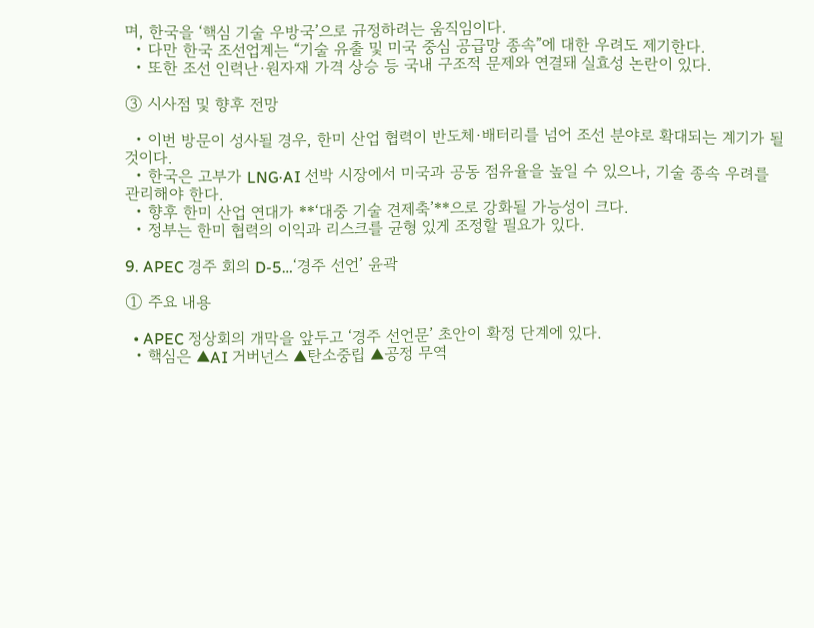며, 한국을 ‘핵심 기술 우방국’으로 규정하려는 움직임이다.
  • 다만 한국 조선업계는 “기술 유출 및 미국 중심 공급망 종속”에 대한 우려도 제기한다.
  • 또한 조선 인력난·원자재 가격 상승 등 국내 구조적 문제와 연결돼 실효성 논란이 있다.

③ 시사점 및 향후 전망

  • 이번 방문이 성사될 경우, 한미 산업 협력이 반도체·배터리를 넘어 조선 분야로 확대되는 계기가 될 것이다.
  • 한국은 고부가 LNG·AI 선박 시장에서 미국과 공동 점유율을 높일 수 있으나, 기술 종속 우려를 관리해야 한다.
  • 향후 한미 산업 연대가 **‘대중 기술 견제축’**으로 강화될 가능성이 크다.
  • 정부는 한미 협력의 이익과 리스크를 균형 있게 조정할 필요가 있다.

9. APEC 경주 회의 D-5…‘경주 선언’ 윤곽

① 주요 내용

  • APEC 정상회의 개막을 앞두고 ‘경주 선언문’ 초안이 확정 단계에 있다.
  • 핵심은 ▲AI 거버넌스 ▲탄소중립 ▲공정 무역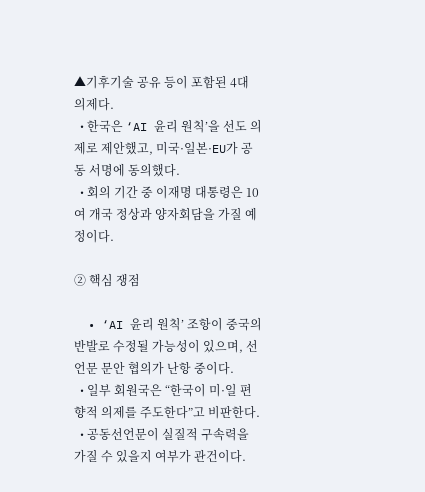▲기후기술 공유 등이 포함된 4대 의제다.
  • 한국은 ‘AI 윤리 원칙’을 선도 의제로 제안했고, 미국·일본·EU가 공동 서명에 동의했다.
  • 회의 기간 중 이재명 대통령은 10여 개국 정상과 양자회담을 가질 예정이다.

② 핵심 쟁점

  • ‘AI 윤리 원칙’ 조항이 중국의 반발로 수정될 가능성이 있으며, 선언문 문안 협의가 난항 중이다.
  • 일부 회원국은 “한국이 미·일 편향적 의제를 주도한다”고 비판한다.
  • 공동선언문이 실질적 구속력을 가질 수 있을지 여부가 관건이다.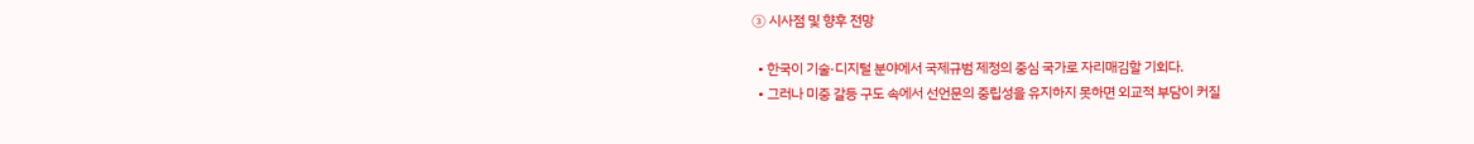③ 시사점 및 향후 전망

  • 한국이 기술·디지털 분야에서 국제규범 제정의 중심 국가로 자리매김할 기회다.
  • 그러나 미중 갈등 구도 속에서 선언문의 중립성을 유지하지 못하면 외교적 부담이 커질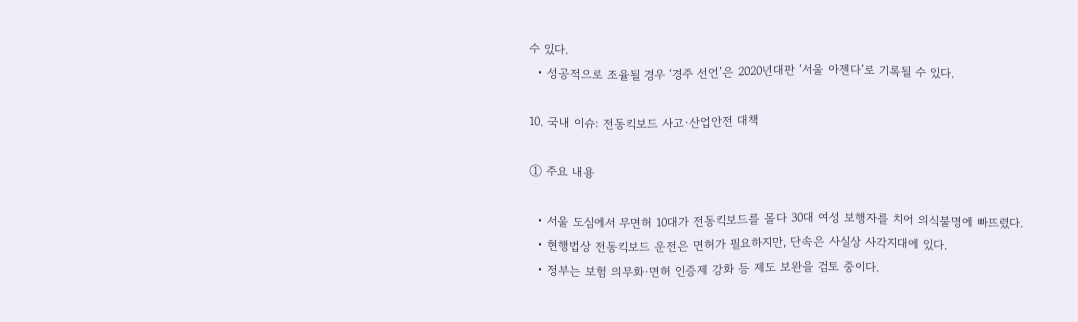수 있다.
  • 성공적으로 조율될 경우 ‘경주 선언’은 2020년대판 ‘서울 아젠다’로 기록될 수 있다.

10. 국내 이슈: 전동킥보드 사고·산업안전 대책

① 주요 내용

  • 서울 도심에서 무면허 10대가 전동킥보드를 몰다 30대 여성 보행자를 치어 의식불명에 빠뜨렸다.
  • 현행법상 전동킥보드 운전은 면허가 필요하지만, 단속은 사실상 사각지대에 있다.
  • 정부는 보험 의무화·면허 인증제 강화 등 제도 보완을 검토 중이다.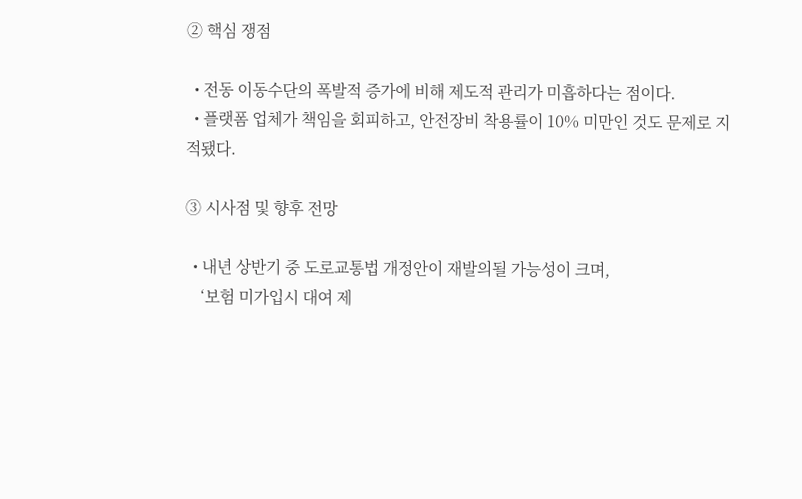② 핵심 쟁점

  • 전동 이동수단의 폭발적 증가에 비해 제도적 관리가 미흡하다는 점이다.
  • 플랫폼 업체가 책임을 회피하고, 안전장비 착용률이 10% 미만인 것도 문제로 지적됐다.

③ 시사점 및 향후 전망

  • 내년 상반기 중 도로교통법 개정안이 재발의될 가능성이 크며,
    ‘보험 미가입시 대여 제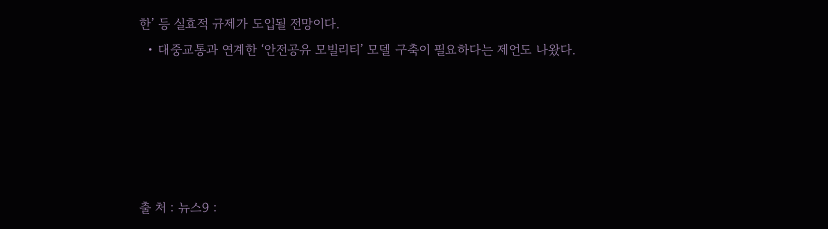한’ 등 실효적 규제가 도입될 전망이다.
  • 대중교통과 연계한 ‘안전공유 모빌리티’ 모델 구축이 필요하다는 제언도 나왔다.





출 처 : 뉴스9 :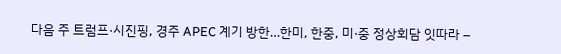다음 주 트럼프·시진핑, 경주 APEC 계기 방한…한미, 한중, 미·중 정상회담 잇따라 –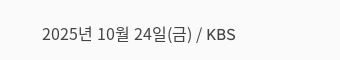2025년 10월 24일(금) / KBS